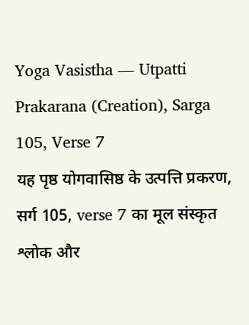Yoga Vasistha — Utpatti Prakarana (Creation), Sarga 105, Verse 7
यह पृष्ठ योगवासिष्ठ के उत्पत्ति प्रकरण, सर्ग 105, verse 7 का मूल संस्कृत श्लोक और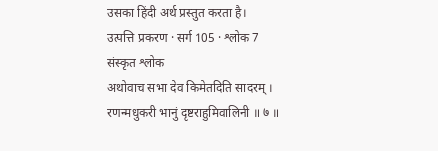उसका हिंदी अर्थ प्रस्तुत करता है।
उत्पत्ति प्रकरण · सर्ग 105 · श्लोक 7
संस्कृत श्लोक
अथोवाच सभा देव किमेतदिति सादरम् ।
रणन्मधुकरी भानुं दृष्टराहुमिवालिनी ॥ ७ ॥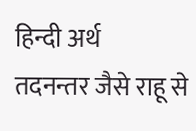हिन्दी अर्थ
तदनन्तर जैसे राहू से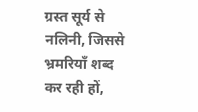ग्रस्त सूर्य से नलिनी, जिससे भ्रमरियाँ शब्द कर रही हों,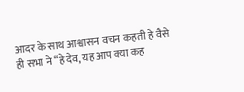आदर के साथ आश्वासन वचन कहती हे वैसे ही सभा ने “हे देव, यह आप क्या कह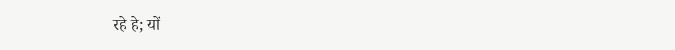रहे हे; यों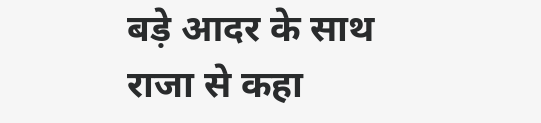बड़े आदर के साथ राजा से कहा